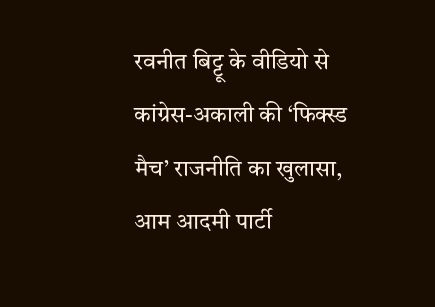रवनीत बिट्टू के वीडियो से कांग्रेस-अकाली की ‘फिक्स्ड मैच’ राजनीति का खुलासा, आम आदमी पार्टी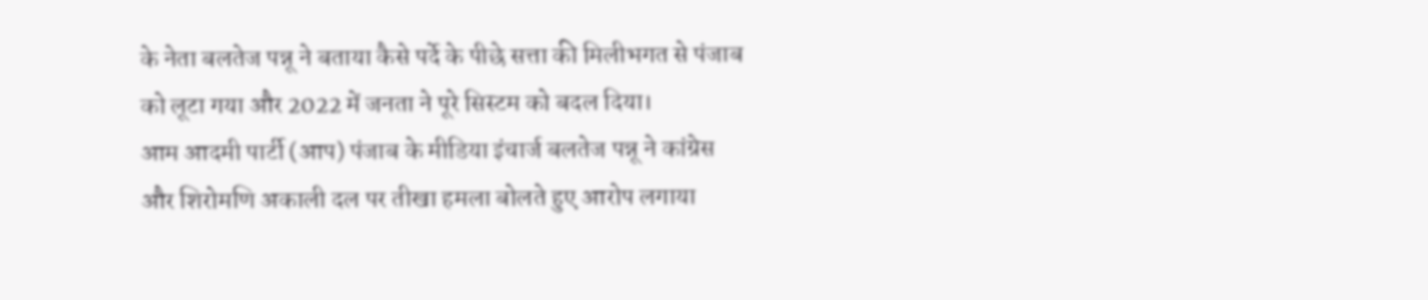के नेता बलतेज पन्नू ने बताया कैसे पर्दे के पीछे सत्ता की मिलीभगत से पंजाब को लूटा गया और 2022 में जनता ने पूरे सिस्टम को बदल दिया।
आम आदमी पार्टी (आप) पंजाब के मीडिया इंचार्ज बलतेज पन्नू ने कांग्रेस और शिरोमणि अकाली दल पर तीखा हमला बोलते हुए आरोप लगाया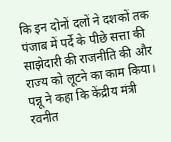कि इन दोनों दलों ने दशकों तक पंजाब में पर्दे के पीछे सत्ता की साझेदारी की राजनीति की और राज्य को लूटने का काम किया। पन्नू ने कहा कि केंद्रीय मंत्री रवनीत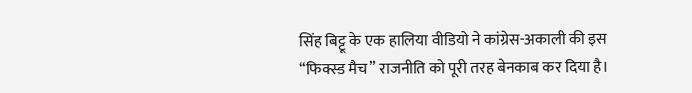सिंह बिट्टू के एक हालिया वीडियो ने कांग्रेस-अकाली की इस “फिक्स्ड मैच” राजनीति को पूरी तरह बेनकाब कर दिया है।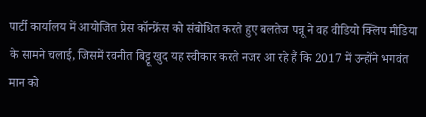पार्टी कार्यालय में आयोजित प्रेस कॉन्फ्रेंस को संबोधित करते हुए बलतेज पन्नू ने वह वीडियो क्लिप मीडिया के सामने चलाई, जिसमें रवनीत बिट्टू खुद यह स्वीकार करते नजर आ रहे हैं कि 2017 में उन्होंने भगवंत मान को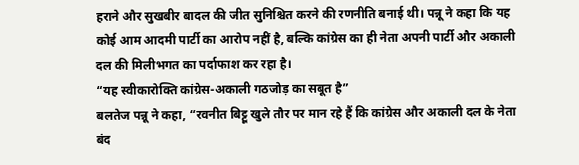हराने और सुखबीर बादल की जीत सुनिश्चित करने की रणनीति बनाई थी। पन्नू ने कहा कि यह कोई आम आदमी पार्टी का आरोप नहीं है, बल्कि कांग्रेस का ही नेता अपनी पार्टी और अकाली दल की मिलीभगत का पर्दाफाश कर रहा है।
“यह स्वीकारोक्ति कांग्रेस-अकाली गठजोड़ का सबूत है”
बलतेज पन्नू ने कहा, “रवनीत बिट्टू खुले तौर पर मान रहे हैं कि कांग्रेस और अकाली दल के नेता बंद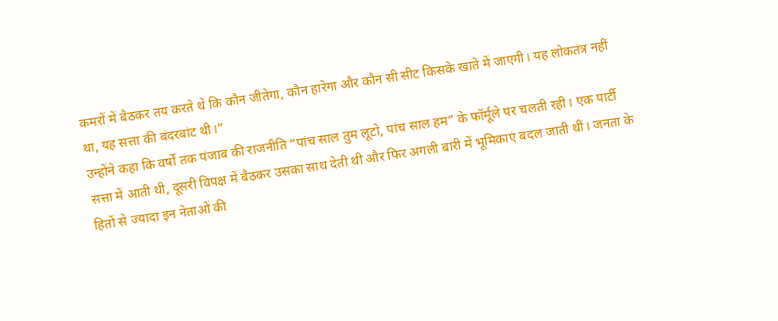कमरों में बैठकर तय करते थे कि कौन जीतेगा, कौन हारेगा और कौन सी सीट किसके खाते में जाएगी। यह लोकतंत्र नहीं था, यह सत्ता की बंदरबांट थी।”
उन्होंने कहा कि वर्षों तक पंजाब की राजनीति “पांच साल तुम लूटो, पांच साल हम” के फॉर्मूले पर चलती रही। एक पार्टी सत्ता में आती थी, दूसरी विपक्ष में बैठकर उसका साथ देती थी और फिर अगली बारी में भूमिकाएं बदल जाती थीं। जनता के हितों से ज्यादा इन नेताओं की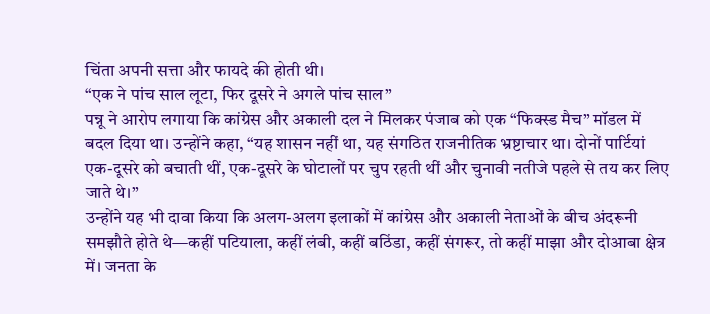चिंता अपनी सत्ता और फायदे की होती थी।
“एक ने पांच साल लूटा, फिर दूसरे ने अगले पांच साल”
पन्नू ने आरोप लगाया कि कांग्रेस और अकाली दल ने मिलकर पंजाब को एक “फिक्स्ड मैच” मॉडल में बदल दिया था। उन्होंने कहा, “यह शासन नहीं था, यह संगठित राजनीतिक भ्रष्टाचार था। दोनों पार्टियां एक-दूसरे को बचाती थीं, एक-दूसरे के घोटालों पर चुप रहती थीं और चुनावी नतीजे पहले से तय कर लिए जाते थे।”
उन्होंने यह भी दावा किया कि अलग-अलग इलाकों में कांग्रेस और अकाली नेताओं के बीच अंदरूनी समझौते होते थे—कहीं पटियाला, कहीं लंबी, कहीं बठिंडा, कहीं संगरूर, तो कहीं माझा और दोआबा क्षेत्र में। जनता के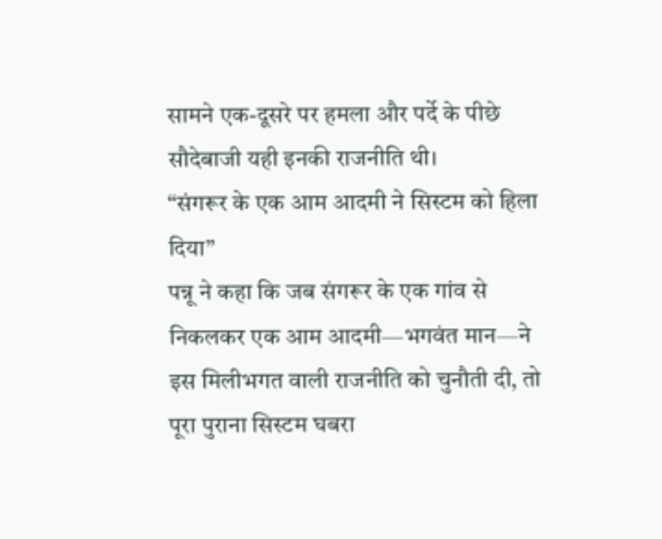सामने एक-दूसरे पर हमला और पर्दे के पीछे सौदेबाजी यही इनकी राजनीति थी।
“संगरूर के एक आम आदमी ने सिस्टम को हिला दिया”
पन्नू ने कहा कि जब संगरूर के एक गांव से निकलकर एक आम आदमी—भगवंत मान—ने इस मिलीभगत वाली राजनीति को चुनौती दी, तो पूरा पुराना सिस्टम घबरा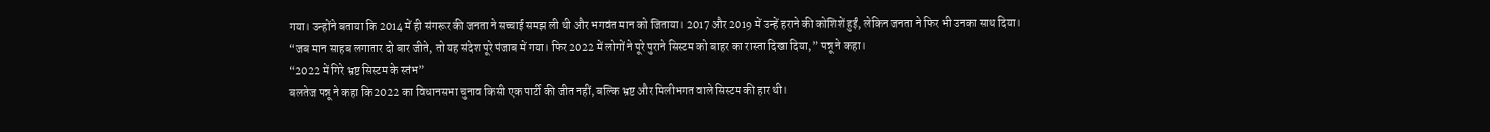गया। उन्होंने बताया कि 2014 में ही संगरूर की जनता ने सच्चाई समझ ली थी और भगवंत मान को जिताया। 2017 और 2019 में उन्हें हराने की कोशिशें हुईं, लेकिन जनता ने फिर भी उनका साथ दिया।
“जब मान साहब लगातार दो बार जीते, तो यह संदेश पूरे पंजाब में गया। फिर 2022 में लोगों ने पूरे पुराने सिस्टम को बाहर का रास्ता दिखा दिया,” पन्नू ने कहा।
“2022 में गिरे भ्रष्ट सिस्टम के स्तंभ”
बलतेज पन्नू ने कहा कि 2022 का विधानसभा चुनाव किसी एक पार्टी की जीत नहीं, बल्कि भ्रष्ट और मिलीभगत वाले सिस्टम की हार थी।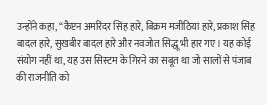उन्होंने कहा, “कैप्टन अमरिंदर सिंह हारे, बिक्रम मजीठिया हारे, प्रकाश सिंह बादल हारे, सुखबीर बादल हारे और नवजोत सिद्धू भी हार गए। यह कोई संयोग नहीं था, यह उस सिस्टम के गिरने का सबूत था जो सालों से पंजाब की राजनीति को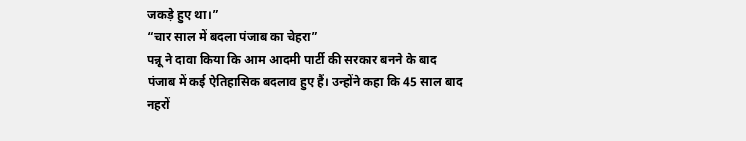जकड़े हुए था।”
“चार साल में बदला पंजाब का चेहरा”
पन्नू ने दावा किया कि आम आदमी पार्टी की सरकार बनने के बाद पंजाब में कई ऐतिहासिक बदलाव हुए हैं। उन्होंने कहा कि 45 साल बाद नहरों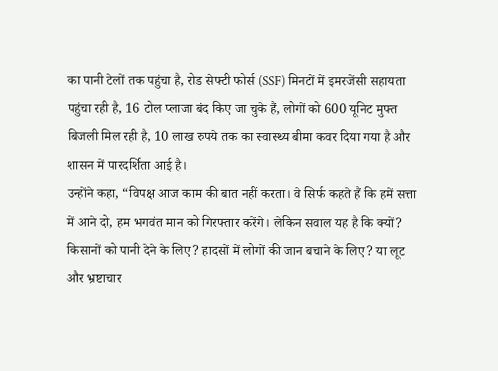का पानी टेलों तक पहुंचा है, रोड सेफ्टी फोर्स (SSF) मिनटों में इमरजेंसी सहायता पहुंचा रही है, 16 टोल प्लाजा बंद किए जा चुके हैं, लोगों को 600 यूनिट मुफ्त बिजली मिल रही है, 10 लाख रुपये तक का स्वास्थ्य बीमा कवर दिया गया है और शासन में पारदर्शिता आई है।
उन्होंने कहा, “विपक्ष आज काम की बात नहीं करता। वे सिर्फ कहते हैं कि हमें सत्ता में आने दो, हम भगवंत मान को गिरफ्तार करेंगे। लेकिन सवाल यह है कि क्यों? किसानों को पानी देने के लिए? हादसों में लोगों की जान बचाने के लिए? या लूट और भ्रष्टाचार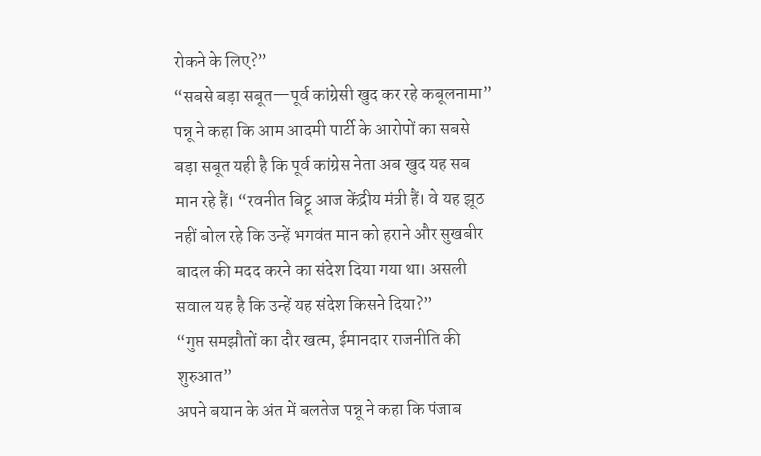रोकने के लिए?”
“सबसे बड़ा सबूत—पूर्व कांग्रेसी खुद कर रहे कबूलनामा”
पन्नू ने कहा कि आम आदमी पार्टी के आरोपों का सबसे बड़ा सबूत यही है कि पूर्व कांग्रेस नेता अब खुद यह सब मान रहे हैं। “रवनीत बिट्टू आज केंद्रीय मंत्री हैं। वे यह झूठ नहीं बोल रहे कि उन्हें भगवंत मान को हराने और सुखबीर बादल की मदद करने का संदेश दिया गया था। असली सवाल यह है कि उन्हें यह संदेश किसने दिया?”
“गुप्त समझौतों का दौर खत्म, ईमानदार राजनीति की शुरुआत”
अपने बयान के अंत में बलतेज पन्नू ने कहा कि पंजाब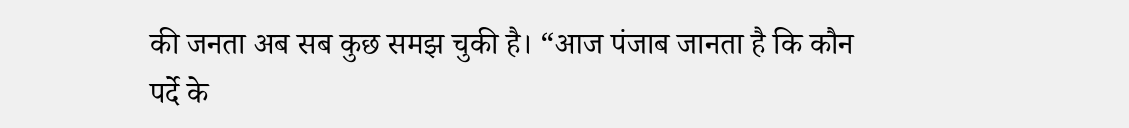की जनता अब सब कुछ समझ चुकी है। “आज पंजाब जानता है कि कौन पर्दे के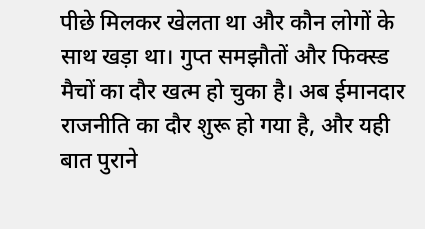पीछे मिलकर खेलता था और कौन लोगों के साथ खड़ा था। गुप्त समझौतों और फिक्स्ड मैचों का दौर खत्म हो चुका है। अब ईमानदार राजनीति का दौर शुरू हो गया है, और यही बात पुराने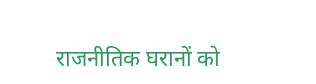राजनीतिक घरानों को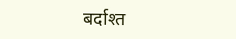बर्दाश्त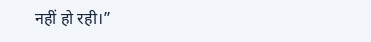नहीं हो रही।”